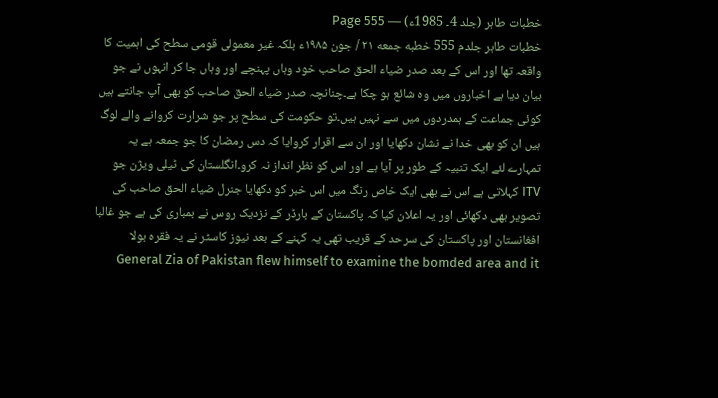خطبات طاہر (جلد 4۔ 1985ء) — Page 555
خطبات طاہر جلدم 555 خطبه جمعه ۲۱ / جون ۱۹۸۵ء بلکہ غیر معمولی قومی سطح کی اہمیت کا واقعہ تھا اور اس کے بعد صدر ضیاء الحق صاحب خود وہاں پہنچے اور وہاں جا کر انہوں نے جو بیان دیا ہے اخباروں میں وہ شائع ہو چکا ہے۔چنانچہ صدر ضیاء الحق صاحب کو بھی آپ جانتے ہیں کوئی جماعت کے ہمدردوں میں سے نہیں ہیں۔تو حکومت کی سطح پر جو شرارت کروانے والے لوگ ہیں ان کو بھی خدا نے نشان دکھایا اور ان سے اقرار کروایا کہ دس رمضان کا جو جمعہ ہے یہ تمہارے لئے ایک تنبیہ کے طور پر آیا ہے اور اس کو نظر انداز نہ کرو۔انگلستان کی ٹیلی ویژن جو ITV کہلاتی ہے اس نے بھی ایک خاص رنگ میں اس خبر کو دکھایا جنرل ضیاء الحق صاحب کی تصویر بھی دکھائی اور یہ اعلان کیا کہ پاکستان کے بارڈر کے نزدیک روس نے بمباری کی ہے جو غالبا افغانستان اور پاکستان کی سرحد کے قریب تھی یہ کہنے کے بعد نیوز کاسٹر نے یہ فقرہ بولا General Zia of Pakistan flew himself to examine the bomded area and it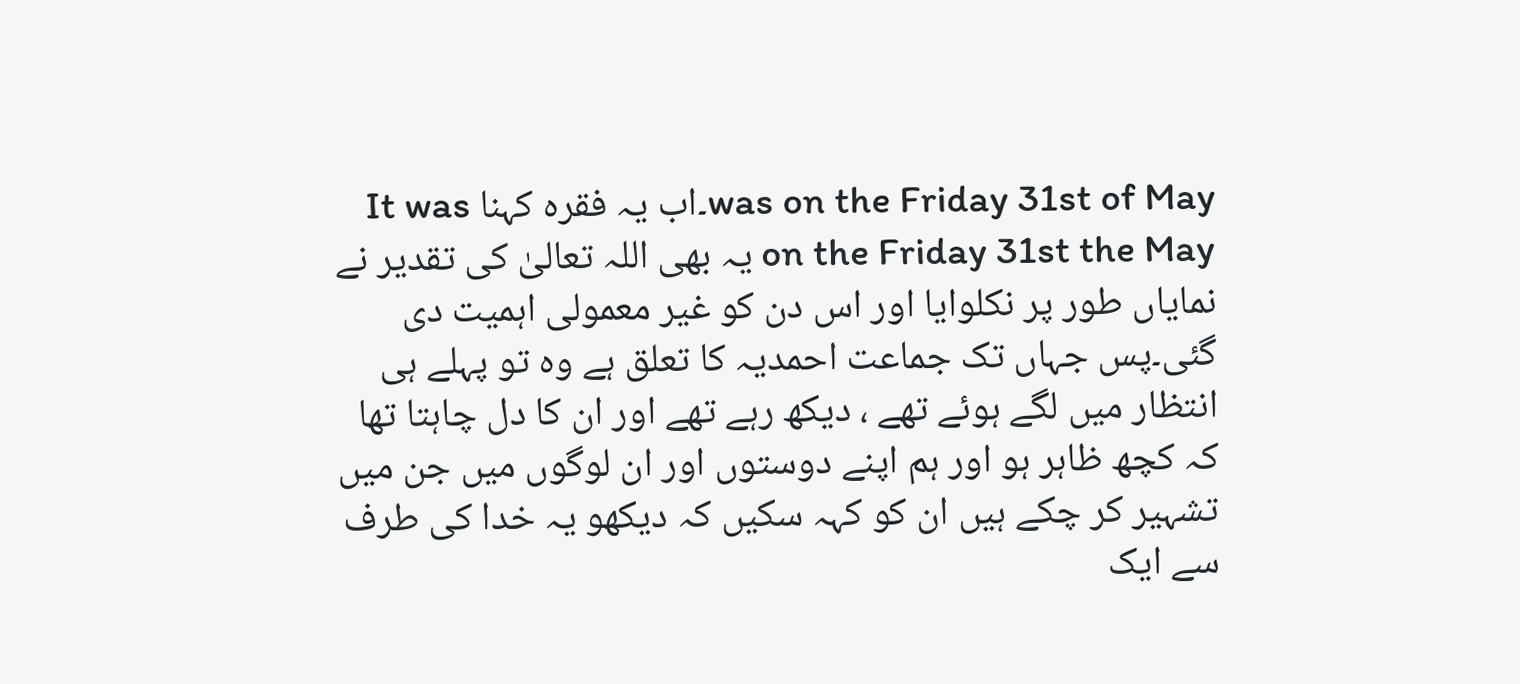was on the Friday 31st of May۔اب یہ فقرہ کہنا It was on the Friday 31st the May یہ بھی اللہ تعالیٰ کی تقدیر نے نمایاں طور پر نکلوایا اور اس دن کو غیر معمولی اہمیت دی گئی۔پس جہاں تک جماعت احمدیہ کا تعلق ہے وہ تو پہلے ہی انتظار میں لگے ہوئے تھے ، دیکھ رہے تھے اور ان کا دل چاہتا تھا کہ کچھ ظاہر ہو اور ہم اپنے دوستوں اور ان لوگوں میں جن میں تشہیر کر چکے ہیں ان کو کہہ سکیں کہ دیکھو یہ خدا کی طرف سے ایک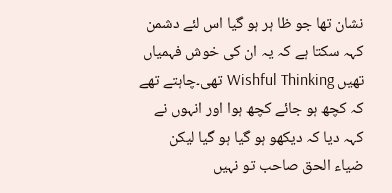نشان تھا جو ظا ہر ہو گیا اس لئے دشمن کہہ سکتا ہے کہ یہ ان کی خوش فہمیاں تھیں Wishful Thinking تھی۔چاہتے تھے کہ کچھ ہو جائے کچھ ہوا اور انہوں نے کہہ دیا کہ دیکھو ہو گیا ہو گیا لیکن ضیاء الحق صاحب تو نہیں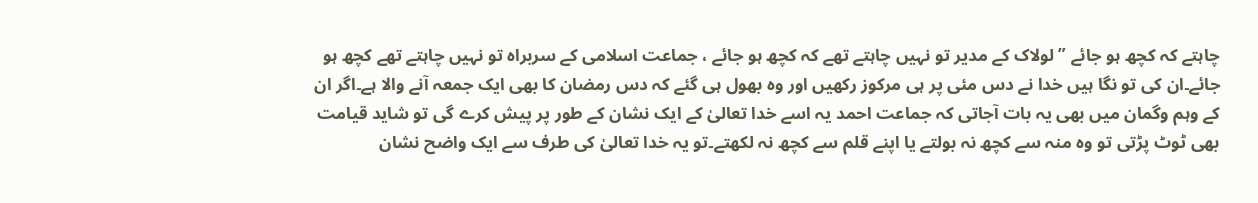چاہتے کہ کچھ ہو جائے ” لولاک کے مدیر تو نہیں چاہتے تھے کہ کچھ ہو جائے ، جماعت اسلامی کے سربراہ تو نہیں چاہتے تھے کچھ ہو جائے۔ان کی تو نگا ہیں خدا نے دس مئی پر ہی مرکوز رکھیں اور وہ بھول ہی گئے کہ دس رمضان کا بھی ایک جمعہ آنے والا ہے۔اگر ان کے وہم وگمان میں بھی یہ بات آجاتی کہ جماعت احمد یہ اسے خدا تعالیٰ کے ایک نشان کے طور پر پیش کرے گی تو شاید قیامت بھی ٹوٹ پڑتی تو وہ منہ سے کچھ نہ بولتے یا اپنے قلم سے کچھ نہ لکھتے۔تو یہ خدا تعالیٰ کی طرف سے ایک واضح نشان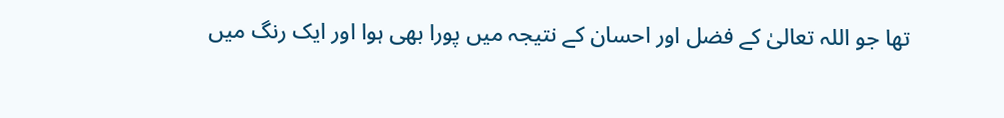تھا جو اللہ تعالیٰ کے فضل اور احسان کے نتیجہ میں پورا بھی ہوا اور ایک رنگ میں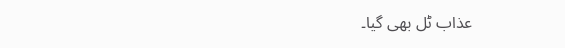عذاب ٹل بھی گیا۔